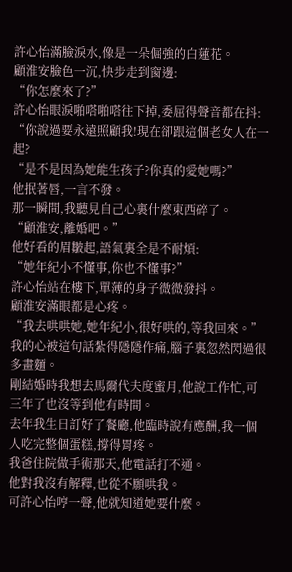許心怡滿臉淚水,像是一朵倔強的白蓮花。
顧淮安臉色一沉,快步走到窗邊:
“你怎麼來了?”
許心怡眼淚啪嗒啪嗒往下掉,委屈得聲音都在抖:
“你說過要永遠照顧我!現在卻跟這個老女人在一起?
“是不是因為她能生孩子?你真的愛她嗎?”
他抿著唇,一言不發。
那一瞬間,我聽見自己心裏什麼東西碎了。
“顧淮安,離婚吧。”
他好看的眉皺起,語氣裏全是不耐煩:
“她年紀小不懂事,你也不懂事?”
許心怡站在樓下,單薄的身子微微發抖。
顧淮安滿眼都是心疼。
“我去哄哄她,她年紀小,很好哄的,等我回來。”
我的心被這句話紮得隱隱作痛,腦子裏忽然閃過很多畫麵。
剛結婚時我想去馬爾代夫度蜜月,他說工作忙,可三年了也沒等到他有時間。
去年我生日訂好了餐廳,他臨時說有應酬,我一個人吃完整個蛋糕,撐得胃疼。
我爸住院做手術那天,他電話打不通。
他對我沒有解釋,也從不願哄我。
可許心怡哼一聲,他就知道她要什麼。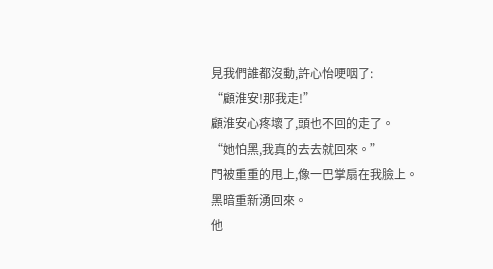見我們誰都沒動,許心怡哽咽了:
“顧淮安!那我走!”
顧淮安心疼壞了,頭也不回的走了。
“她怕黑,我真的去去就回來。”
門被重重的甩上,像一巴掌扇在我臉上。
黑暗重新湧回來。
他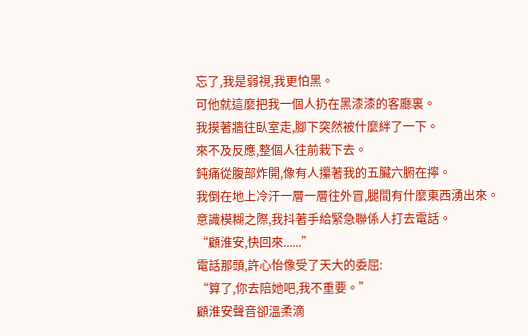忘了,我是弱視,我更怕黑。
可他就這麼把我一個人扔在黑漆漆的客廳裏。
我摸著牆往臥室走,腳下突然被什麼絆了一下。
來不及反應,整個人往前栽下去。
鈍痛從腹部炸開,像有人攥著我的五臟六腑在擰。
我倒在地上冷汗一層一層往外冒,腿間有什麼東西湧出來。
意識模糊之際,我抖著手給緊急聯係人打去電話。
“顧淮安,快回來......”
電話那頭,許心怡像受了天大的委屈:
“算了,你去陪她吧,我不重要。”
顧淮安聲音卻溫柔滴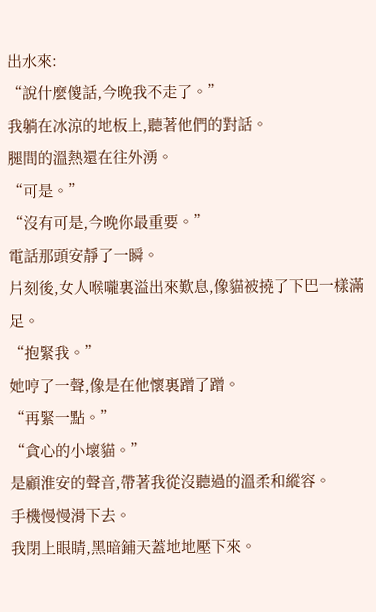出水來:
“說什麼傻話,今晚我不走了。”
我躺在冰涼的地板上,聽著他們的對話。
腿間的溫熱還在往外湧。
“可是。”
“沒有可是,今晚你最重要。”
電話那頭安靜了一瞬。
片刻後,女人喉嚨裏溢出來歎息,像貓被撓了下巴一樣滿足。
“抱緊我。”
她哼了一聲,像是在他懷裏蹭了蹭。
“再緊一點。”
“貪心的小壞貓。”
是顧淮安的聲音,帶著我從沒聽過的溫柔和縱容。
手機慢慢滑下去。
我閉上眼睛,黑暗鋪天蓋地地壓下來。